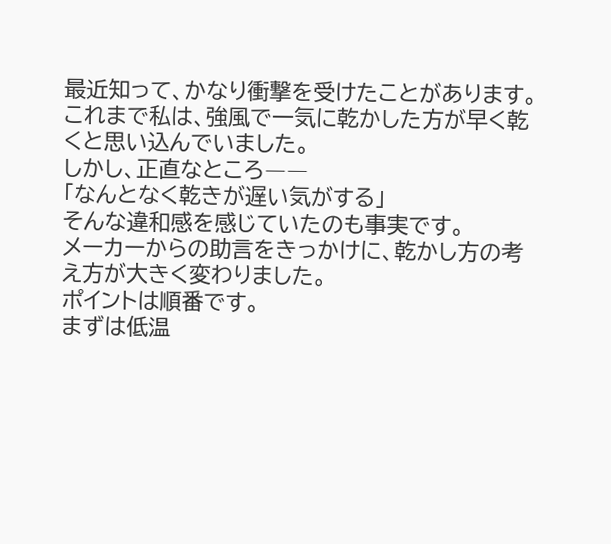最近知って、かなり衝撃を受けたことがあります。
これまで私は、強風で一気に乾かした方が早く乾くと思い込んでいました。
しかし、正直なところ――
「なんとなく乾きが遅い気がする」
そんな違和感を感じていたのも事実です。
メーカーからの助言をきっかけに、乾かし方の考え方が大きく変わりました。
ポイントは順番です。
まずは低温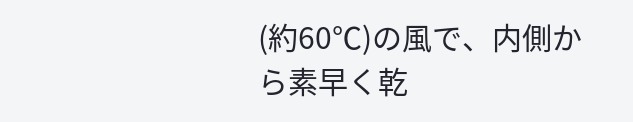(約60℃)の風で、内側から素早く乾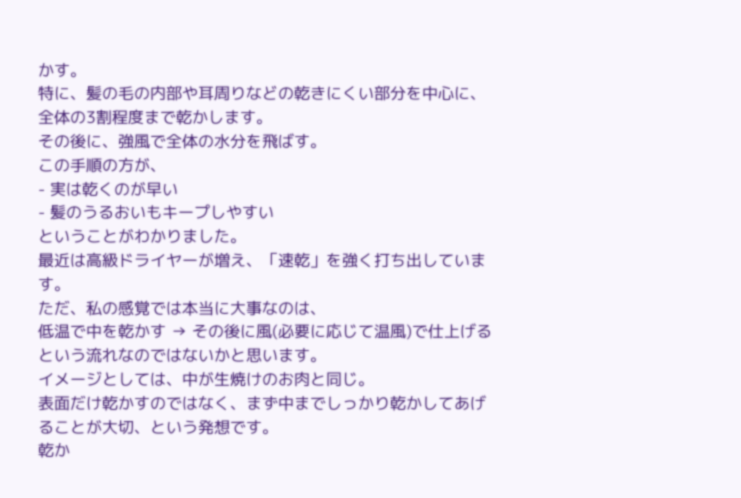かす。
特に、髪の毛の内部や耳周りなどの乾きにくい部分を中心に、全体の3割程度まで乾かします。
その後に、強風で全体の水分を飛ばす。
この手順の方が、
- 実は乾くのが早い
- 髪のうるおいもキープしやすい
ということがわかりました。
最近は高級ドライヤーが増え、「速乾」を強く打ち出しています。
ただ、私の感覚では本当に大事なのは、
低温で中を乾かす → その後に風(必要に応じて温風)で仕上げる
という流れなのではないかと思います。
イメージとしては、中が生焼けのお肉と同じ。
表面だけ乾かすのではなく、まず中までしっかり乾かしてあげることが大切、という発想です。
乾か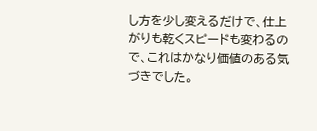し方を少し変えるだけで、仕上がりも乾くスピードも変わるので、これはかなり価値のある気づきでした。